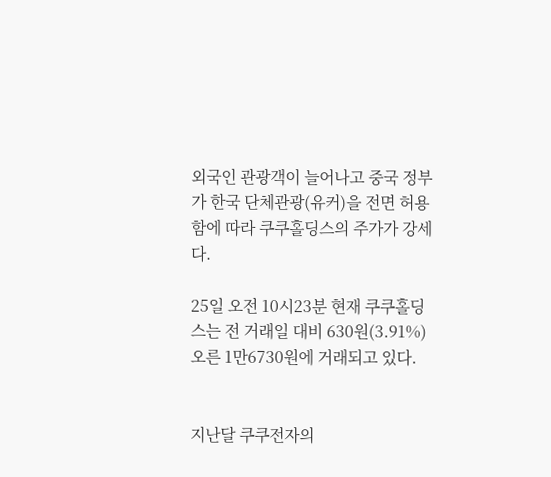외국인 관광객이 늘어나고 중국 정부가 한국 단체관광(유커)을 전면 허용함에 따라 쿠쿠홀딩스의 주가가 강세다.

25일 오전 10시23분 현재 쿠쿠홀딩스는 전 거래일 대비 630원(3.91%) 오른 1만6730원에 거래되고 있다.


지난달 쿠쿠전자의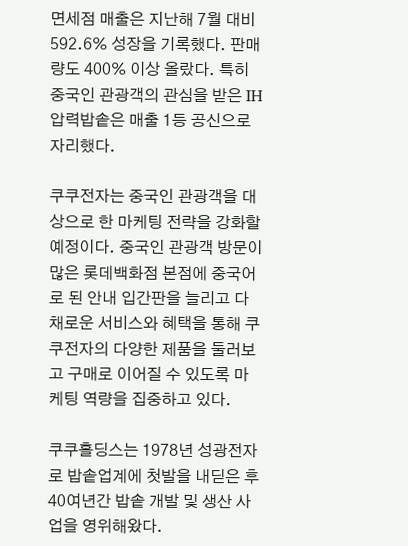면세점 매출은 지난해 7월 대비 592.6% 성장을 기록했다. 판매량도 400% 이상 올랐다. 특히 중국인 관광객의 관심을 받은 IH압력밥솥은 매출 1등 공신으로 자리했다.

쿠쿠전자는 중국인 관광객을 대상으로 한 마케팅 전략을 강화할 예정이다. 중국인 관광객 방문이 많은 롯데백화점 본점에 중국어로 된 안내 입간판을 늘리고 다채로운 서비스와 혜택을 통해 쿠쿠전자의 다양한 제품을 둘러보고 구매로 이어질 수 있도록 마케팅 역량을 집중하고 있다.

쿠쿠홀딩스는 1978년 성광전자로 밥솥업계에 첫발을 내딛은 후 40여년간 밥솥 개발 및 생산 사업을 영위해왔다.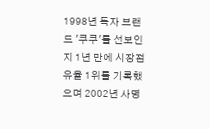1998년 독자 브랜드 '쿠쿠'를 선보인 지 1년 만에 시장점유율 1위를 기록했으며 2002년 사명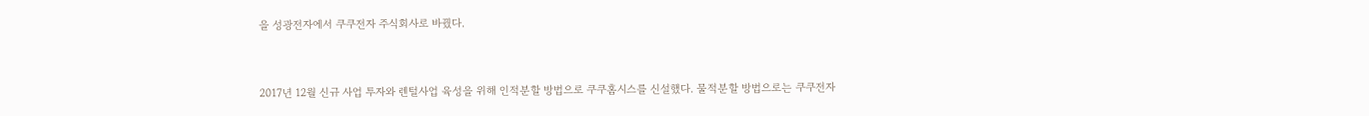을 성광전자에서 쿠쿠전자 주식회사로 바꿨다.


2017년 12월 신규 사업 투자와 렌털사업 육성을 위해 인적분할 방법으로 쿠쿠홈시스를 신설했다. 물적분할 방법으로는 쿠쿠전자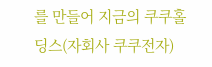를 만들어 지금의 쿠쿠홀딩스(자회사 쿠쿠전자)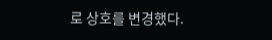로 상호를 변경했다.